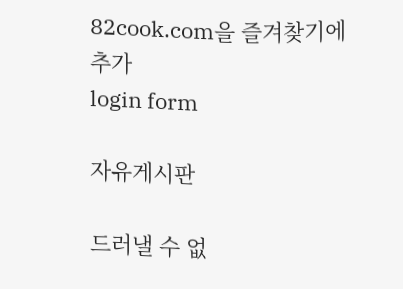82cook.com을 즐겨찾기에 추가
login form

자유게시판

드러낼 수 없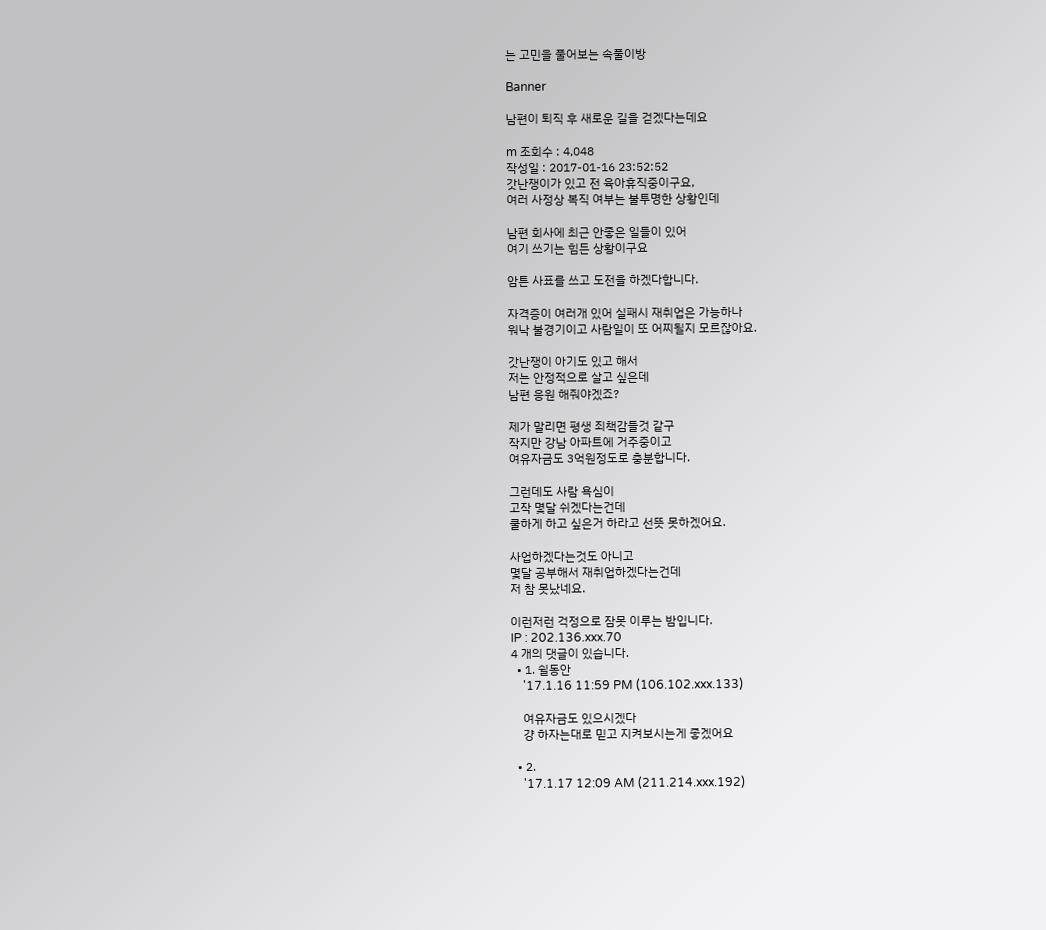는 고민을 풀어보는 속풀이방

Banner

남편이 퇴직 후 새로운 길을 걷겠다는데요

m 조회수 : 4,048
작성일 : 2017-01-16 23:52:52
갓난쟁이가 있고 전 육아휴직중이구요,
여러 사정상 복직 여부는 불투명한 상황인데

남편 회사에 최근 안좋은 일들이 있어
여기 쓰기는 힘든 상황이구요

암튼 사표를 쓰고 도전을 하겠다합니다.

자격증이 여러개 있어 실패시 재취업은 가능하나
워낙 불경기이고 사람일이 또 어찌될지 모르잖아요.

갓난쟁이 아기도 있고 해서
저는 안정적으로 살고 싶은데
남편 응원 해줘야겠죠?

제가 말리면 평생 죄책감들것 같구
작지만 강남 아파트에 거주중이고
여유자금도 3억원정도로 충분합니다.

그런데도 사람 욕심이
고작 몇달 쉬겠다는건데
쿨하게 하고 싶은거 하라고 선뜻 못하겠어요.

사업하겠다는것도 아니고
몇달 공부해서 재취업하겠다는건데
저 참 못났네요.

이런저런 걱정으로 잠못 이루는 밤입니다.
IP : 202.136.xxx.70
4 개의 댓글이 있습니다.
  • 1. 쉴동안
    '17.1.16 11:59 PM (106.102.xxx.133)

    여유자금도 있으시겠다
    걍 하자는대로 믿고 지켜보시는게 좋겠어요

  • 2.
    '17.1.17 12:09 AM (211.214.xxx.192)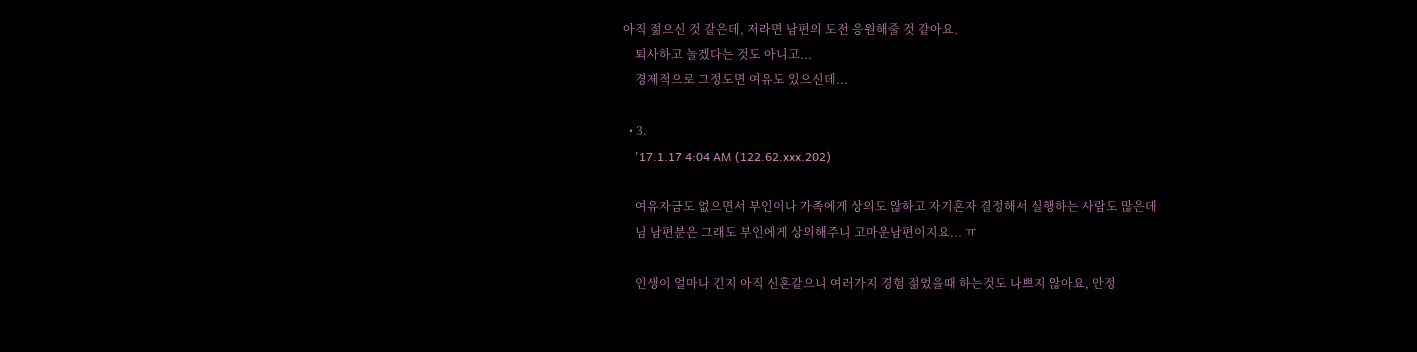아직 젊으신 것 같은데, 저라면 남편의 도전 응원해줄 것 같아요.
    퇴사하고 놀겠다는 것도 아니고...
    경제적으로 그정도면 여유도 있으신데...

  • 3.
    '17.1.17 4:04 AM (122.62.xxx.202)

    여유자금도 없으면서 부인이나 가족에게 상의도 않하고 자기혼자 결정해서 실행하는 사람도 많은데
    님 남편분은 그래도 부인에게 상의해주니 고마운남편이지요... ㅠ

    인생이 얼마나 긴지 아직 신혼같으니 여러가지 경험 젊었을때 하는것도 나쁘지 않아요, 안정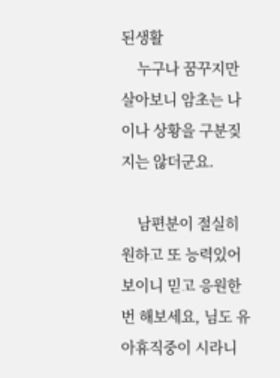된생활
    누구나 꿈꾸지만 살아보니 암초는 나이나 상황을 구분짖지는 않더군요.

    남편분이 절실히 원하고 또 능력있어보이니 믿고 응원한번 해보세요, 님도 유아휴직중이 시라니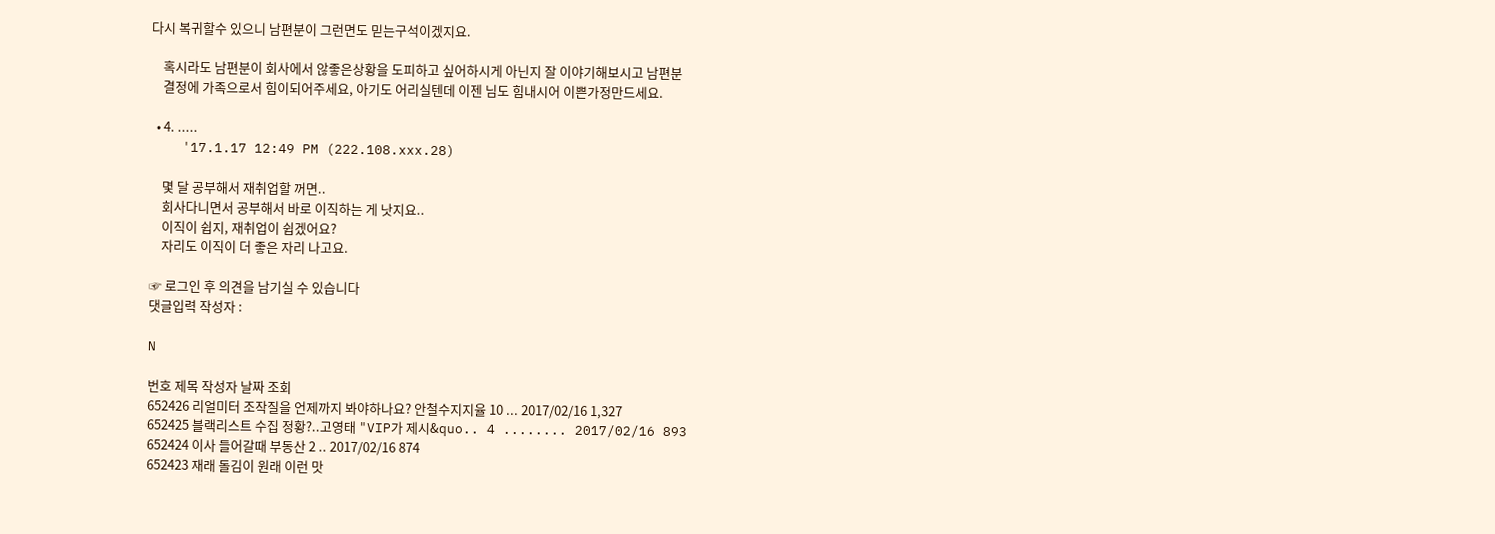다시 복귀할수 있으니 남편분이 그런면도 믿는구석이겠지요.

    혹시라도 남편분이 회사에서 않좋은상황을 도피하고 싶어하시게 아닌지 잘 이야기해보시고 남편분
    결정에 가족으로서 힘이되어주세요, 아기도 어리실텐데 이젠 님도 힘내시어 이쁜가정만드세요.

  • 4. .....
    '17.1.17 12:49 PM (222.108.xxx.28)

    몇 달 공부해서 재취업할 꺼면..
    회사다니면서 공부해서 바로 이직하는 게 낫지요..
    이직이 쉽지, 재취업이 쉽겠어요?
    자리도 이직이 더 좋은 자리 나고요.

☞ 로그인 후 의견을 남기실 수 있습니다
댓글입력 작성자 :

N

번호 제목 작성자 날짜 조회
652426 리얼미터 조작질을 언제까지 봐야하나요? 안철수지지율 10 ... 2017/02/16 1,327
652425 블랙리스트 수집 정황?..고영태 "VIP가 제시&quo.. 4 ........ 2017/02/16 893
652424 이사 들어갈때 부동산 2 .. 2017/02/16 874
652423 재래 돌김이 원래 이런 맛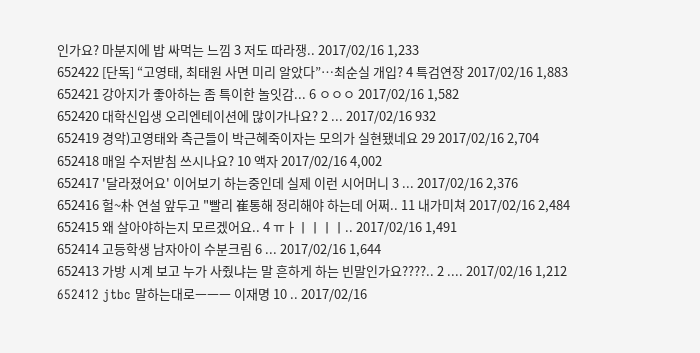인가요? 마분지에 밥 싸먹는 느낌 3 저도 따라쟁.. 2017/02/16 1,233
652422 [단독] “고영태, 최태원 사면 미리 알았다”…최순실 개입? 4 특검연장 2017/02/16 1,883
652421 강아지가 좋아하는 좀 특이한 놀잇감... 6 ㅇㅇㅇ 2017/02/16 1,582
652420 대학신입생 오리엔테이션에 많이가나요? 2 ... 2017/02/16 932
652419 경악)고영태와 측근들이 박근혜죽이자는 모의가 실현됐네요 29 2017/02/16 2,704
652418 매일 수저받침 쓰시나요? 10 액자 2017/02/16 4,002
652417 '달라졌어요' 이어보기 하는중인데 실제 이런 시어머니 3 ... 2017/02/16 2,376
652416 헐~朴 연설 앞두고 "빨리 崔통해 정리해야 하는데 어쩌.. 11 내가미쳐 2017/02/16 2,484
652415 왜 살아야하는지 모르겠어요.. 4 ㅠㅏㅣㅣㅣㅣ.. 2017/02/16 1,491
652414 고등학생 남자아이 수분크림 6 ... 2017/02/16 1,644
652413 가방 시계 보고 누가 사줬냐는 말 흔하게 하는 빈말인가요????.. 2 .... 2017/02/16 1,212
652412 jtbc 말하는대로ㅡㅡㅡ 이재명 10 .. 2017/02/16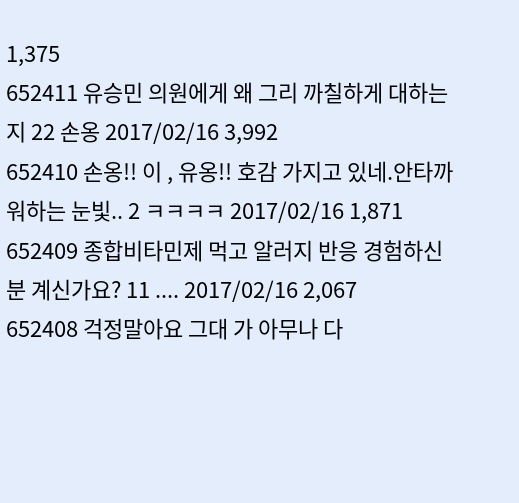1,375
652411 유승민 의원에게 왜 그리 까칠하게 대하는지 22 손옹 2017/02/16 3,992
652410 손옹!! 이 , 유옹!! 호감 가지고 있네.안타까워하는 눈빛.. 2 ㅋㅋㅋㅋ 2017/02/16 1,871
652409 종합비타민제 먹고 알러지 반응 경험하신분 계신가요? 11 .... 2017/02/16 2,067
652408 걱정말아요 그대 가 아무나 다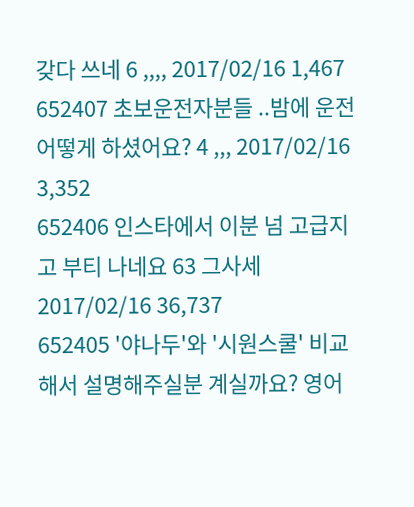갖다 쓰네 6 ,,,, 2017/02/16 1,467
652407 초보운전자분들 ..밤에 운전 어떻게 하셨어요? 4 ,,, 2017/02/16 3,352
652406 인스타에서 이분 넘 고급지고 부티 나네요 63 그사세 2017/02/16 36,737
652405 '야나두'와 '시원스쿨' 비교해서 설명해주실분 계실까요? 영어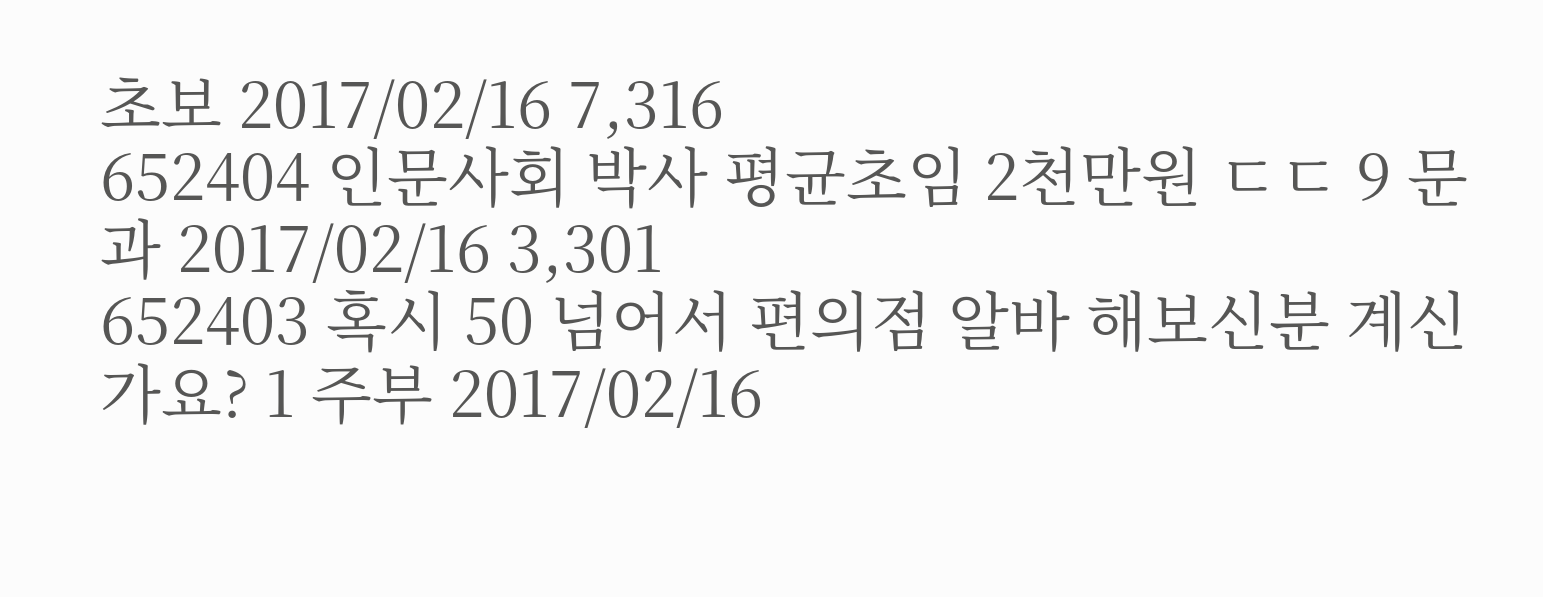초보 2017/02/16 7,316
652404 인문사회 박사 평균초임 2천만원 ㄷㄷ 9 문과 2017/02/16 3,301
652403 혹시 50 넘어서 편의점 알바 해보신분 계신가요? 1 주부 2017/02/16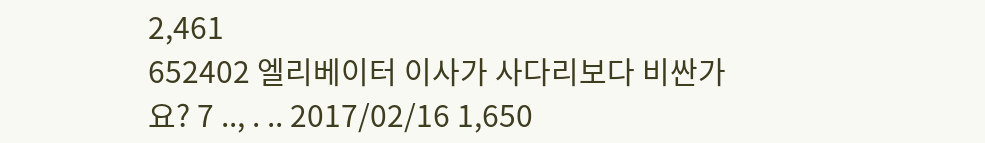2,461
652402 엘리베이터 이사가 사다리보다 비싼가요? 7 .., . .. 2017/02/16 1,650